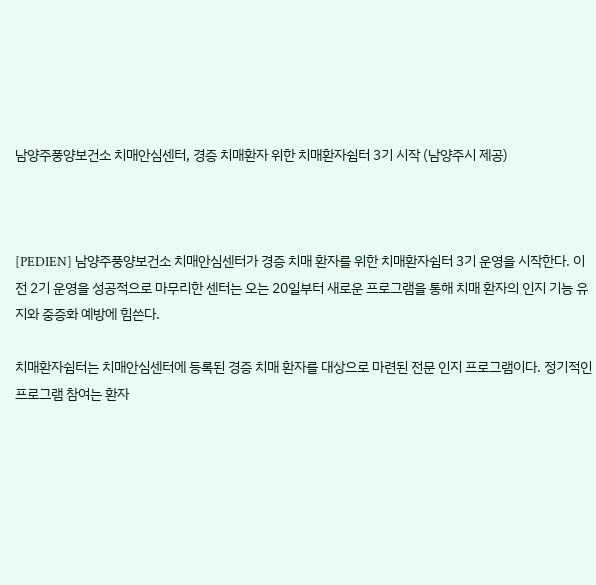남양주풍양보건소 치매안심센터, 경증 치매환자 위한 치매환자쉼터 3기 시작 (남양주시 제공)



[PEDIEN] 남양주풍양보건소 치매안심센터가 경증 치매 환자를 위한 치매환자쉼터 3기 운영을 시작한다. 이전 2기 운영을 성공적으로 마무리한 센터는 오는 20일부터 새로운 프로그램을 통해 치매 환자의 인지 기능 유지와 중증화 예방에 힘쓴다.

치매환자쉼터는 치매안심센터에 등록된 경증 치매 환자를 대상으로 마련된 전문 인지 프로그램이다. 정기적인 프로그램 참여는 환자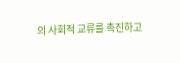의 사회적 교류를 촉진하고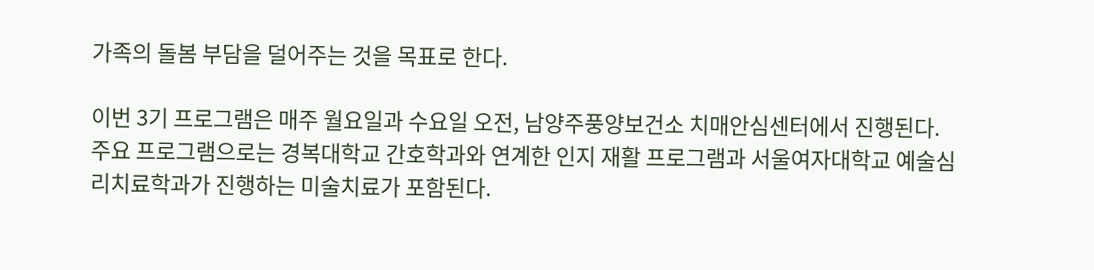가족의 돌봄 부담을 덜어주는 것을 목표로 한다.

이번 3기 프로그램은 매주 월요일과 수요일 오전, 남양주풍양보건소 치매안심센터에서 진행된다. 주요 프로그램으로는 경복대학교 간호학과와 연계한 인지 재활 프로그램과 서울여자대학교 예술심리치료학과가 진행하는 미술치료가 포함된다.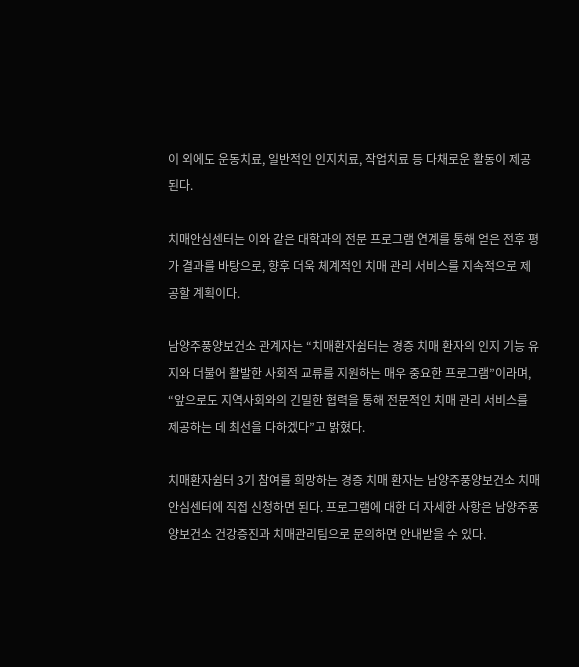이 외에도 운동치료, 일반적인 인지치료, 작업치료 등 다채로운 활동이 제공된다.

치매안심센터는 이와 같은 대학과의 전문 프로그램 연계를 통해 얻은 전후 평가 결과를 바탕으로, 향후 더욱 체계적인 치매 관리 서비스를 지속적으로 제공할 계획이다.

남양주풍양보건소 관계자는 “치매환자쉼터는 경증 치매 환자의 인지 기능 유지와 더불어 활발한 사회적 교류를 지원하는 매우 중요한 프로그램”이라며, “앞으로도 지역사회와의 긴밀한 협력을 통해 전문적인 치매 관리 서비스를 제공하는 데 최선을 다하겠다”고 밝혔다.

치매환자쉼터 3기 참여를 희망하는 경증 치매 환자는 남양주풍양보건소 치매안심센터에 직접 신청하면 된다. 프로그램에 대한 더 자세한 사항은 남양주풍양보건소 건강증진과 치매관리팀으로 문의하면 안내받을 수 있다.